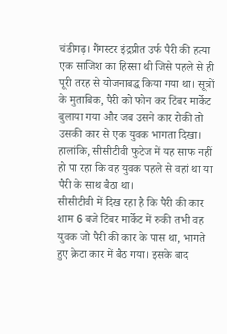चंडीगढ़। गैंगस्टर इंद्रप्रीत उर्फ पैरी की हत्या एक साजिश का हिस्सा थी जिसे पहले से ही पूरी तरह से योजनाबद्ध किया गया था। सूत्रों के मुताबिक, पैरी को फोन कर टिंबर मार्केट बुलाया गया और जब उसने कार रोकी तो उसकी कार से एक युवक भागता दिखा। हालांकि, सीसीटीवी फुटेज में यह साफ नहीं हो पा रहा कि वह युवक पहले से वहां था या पैरी के साथ बैठा था।
सीसीटीवी में दिख रहा है कि पैरी की कार शाम 6 बजे टिंबर मार्केट में रुकी तभी वह युवक जो पैरी की कार के पास था, भागते हुए क्रेटा कार में बैठ गया। इसके बाद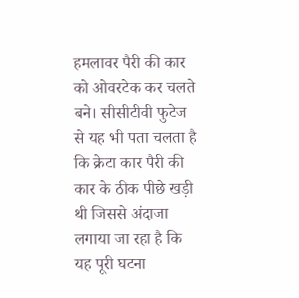हमलावर पैरी की कार को ओवरटेक कर चलते बने। सीसीटीवी फुटेज से यह भी पता चलता है कि क्रेटा कार पैरी की कार के ठीक पीछे खड़ी थी जिससे अंदाजा लगाया जा रहा है कि यह पूरी घटना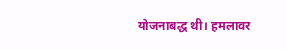योजनाबद्ध थी। हमलावर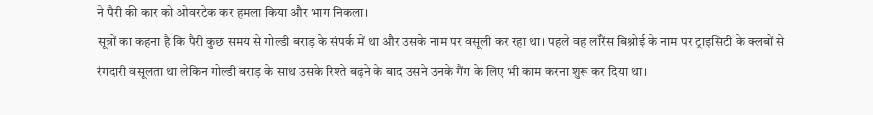ने पैरी की कार को ओवरटेक कर हमला किया और भाग निकला।
सूत्रों का कहना है कि पैरी कुछ समय से गोल्डी बराड़ के संपर्क में था और उसके नाम पर वसूली कर रहा था। पहले वह लॉरेंस बिश्नोई के नाम पर ट्राइसिटी के क्लबों से रंगदारी वसूलता था लेकिन गोल्डी बराड़ के साथ उसके रिश्ते बढ़ने के बाद उसने उनके गैंग के लिए भी काम करना शुरू कर दिया था।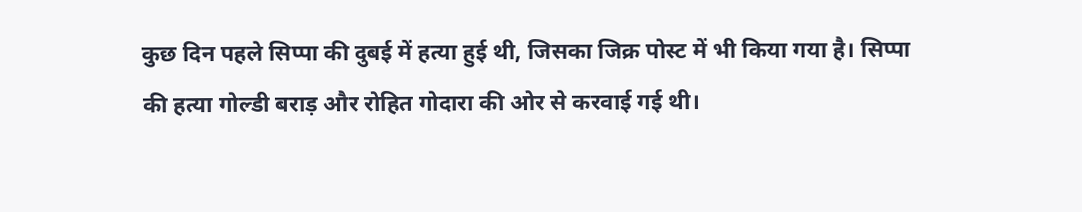कुछ दिन पहले सिप्पा की दुबई में हत्या हुई थी, जिसका जिक्र पोस्ट में भी किया गया है। सिप्पा की हत्या गोल्डी बराड़ और रोहित गोदारा की ओर से करवाई गई थी।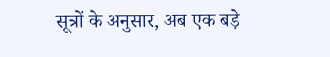सूत्रों के अनुसार, अब एक बड़े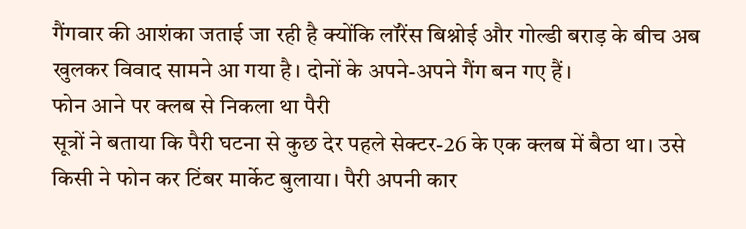गैंगवार की आशंका जताई जा रही है क्योंकि लॉरेंस बिश्नोई और गोल्डी बराड़ के बीच अब खुलकर विवाद सामने आ गया है। दोनों के अपने-अपने गैंग बन गए हैं।
फोन आने पर क्लब से निकला था पैरी
सूत्रों ने बताया कि पैरी घटना से कुछ देर पहले सेक्टर-26 के एक क्लब में बैठा था। उसे किसी ने फोन कर टिंबर मार्केट बुलाया। पैरी अपनी कार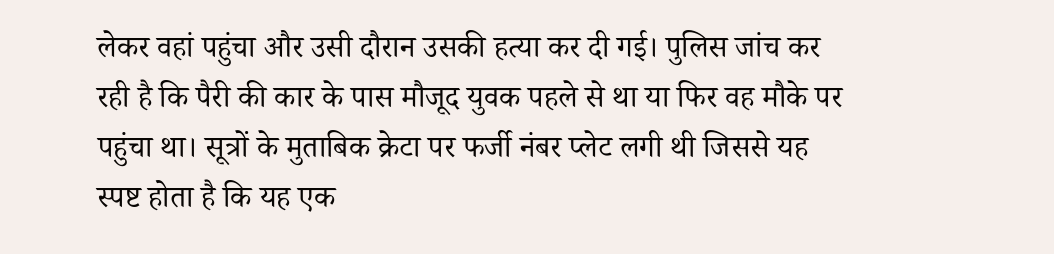लेकर वहां पहुंचा और उसी दौरान उसकी हत्या कर दी गई। पुलिस जांच कर रही है कि पैरी की कार के पास मौजूद युवक पहले से था या फिर वह मौके पर पहुंचा था। सूत्रों के मुताबिक क्रेटा पर फर्जी नंबर प्लेट लगी थी जिससे यह स्पष्ट होता है कि यह एक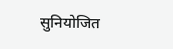सुनियोजित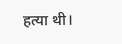हत्या थी।